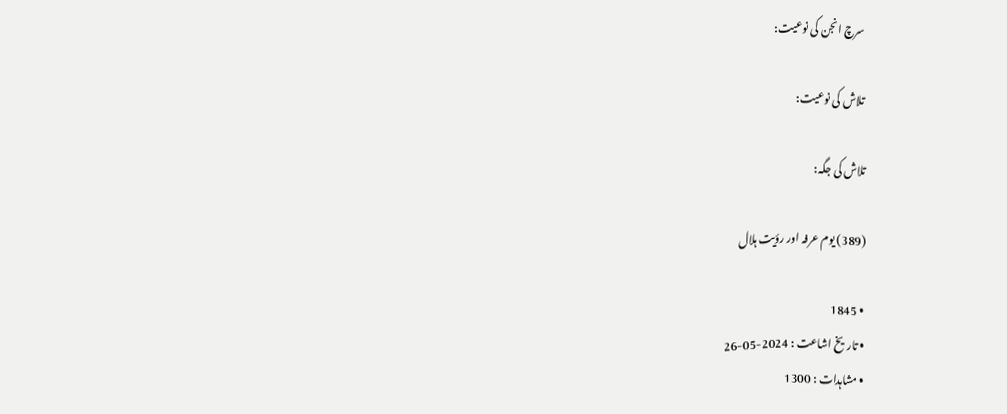سرچ انجن کی نوعیت:

تلاش کی نوعیت:

تلاش کی جگہ:

(389) یوم عرفہ اور رؤیت ہلال

  • 1845
  • تاریخ اشاعت : 2024-05-26
  • مشاہدات : 1300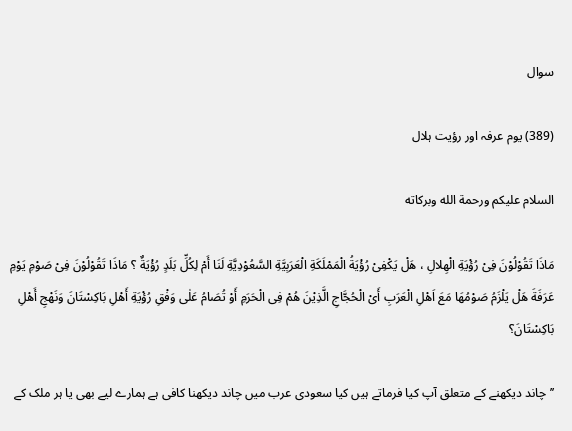سوال

(389) یوم عرفہ اور رؤیت ہلال

السلام عليكم ورحمة الله وبركاته

مَاذَا تَقُوْلُوْنَ فِیْ رُؤْيَةِ الْهِلالِ ، هَلْ يَکْفِیْ رُؤْيَةُ الْمَمْلَکَةِ الْعَرَبِيَّةِ السَّعُوْدِيَّةِ لَنَا أَمْ لِکُلِّ بَلَدٍ رُؤْيَةٌ ؟ مَاذَا تَقُوْلُوْنَ فِیْ صَوْمِ يَوْمِ عَرَفَةَ هَلْ يَلْزَمُ صَوْمُهَا مَعَ اَهْلِ الْعَرَبِ أَیْ الْحُجَّاجِ الَّذِيْنَ هُمْ فِی الْحَرَمِ أَوْ تُصَامُ عَلٰی وَفْقِ رُؤْيَةِ أَهْلِ بَاکِسْتَانَ وَنَهْجِ أَهْلِ بَاکِسْتَانَ؟

’’چاند دیکھنے کے متعلق آپ کیا فرماتے ہیں کیا سعودی عرب میں چاند دیکھنا کافی ہے ہمارے لیے بھی یا ہر ملک کے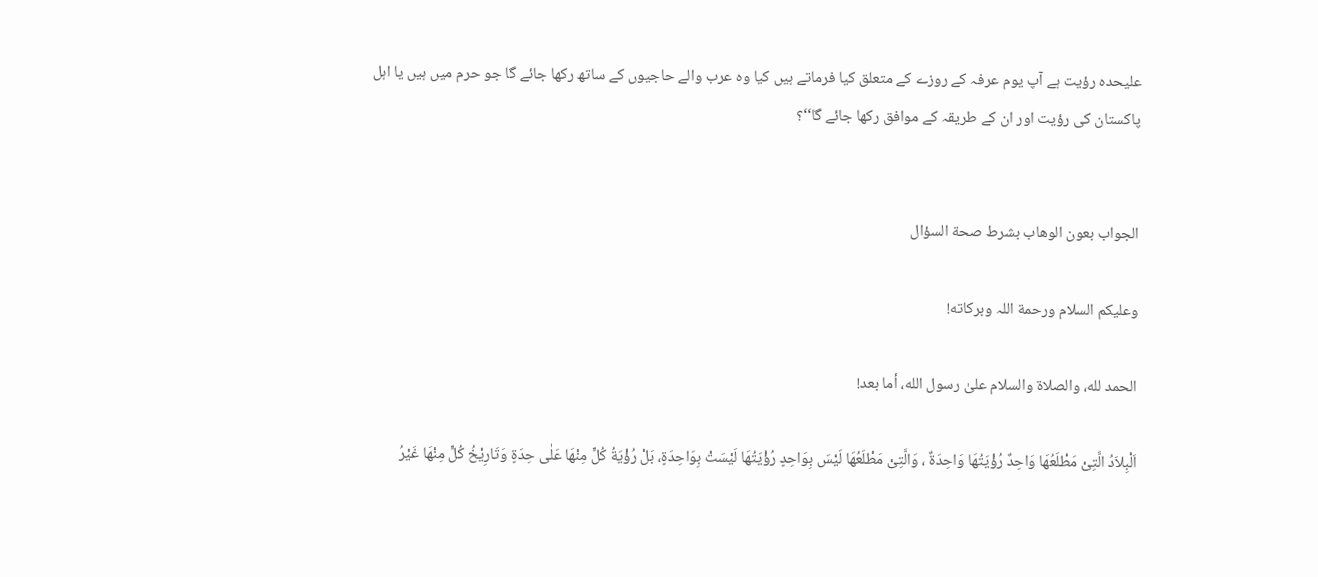علیحدہ رؤیت ہے آپ یوم عرفہ کے روزے کے متعلق کیا فرماتے ہیں کیا وہ عرب والے حاجیوں کے ساتھ رکھا جائے گا جو حرم میں ہیں یا اہل پاکستان کی رؤیت اور ان کے طریقہ کے موافق رکھا جائے گا‘‘؟


الجواب بعون الوهاب بشرط صحة السؤال

وعلیکم السلام ورحمة اللہ وبرکاته!

الحمد لله، والصلاة والسلام علىٰ رسول الله، أما بعد!

اَلْبِلاَدُ الَّتِیْ مَطْلَعُهَا وَاحِدٌ رُؤْيَتُهَا وَاحِدَةٌ ، وَالَّتِیْ مَطْلَعُهَا لَيْسَ بِوَاحِدٍ رُؤْيَتُهَا لَيْسَتْ بِوَاحِدَةٍ، بَلْ رُؤْيَةُ کُلٍّ مِنْهَا عَلٰی حِدَةٍ وَتَارِيْخُ کُلٍّ مِنْهَا غَيْرُ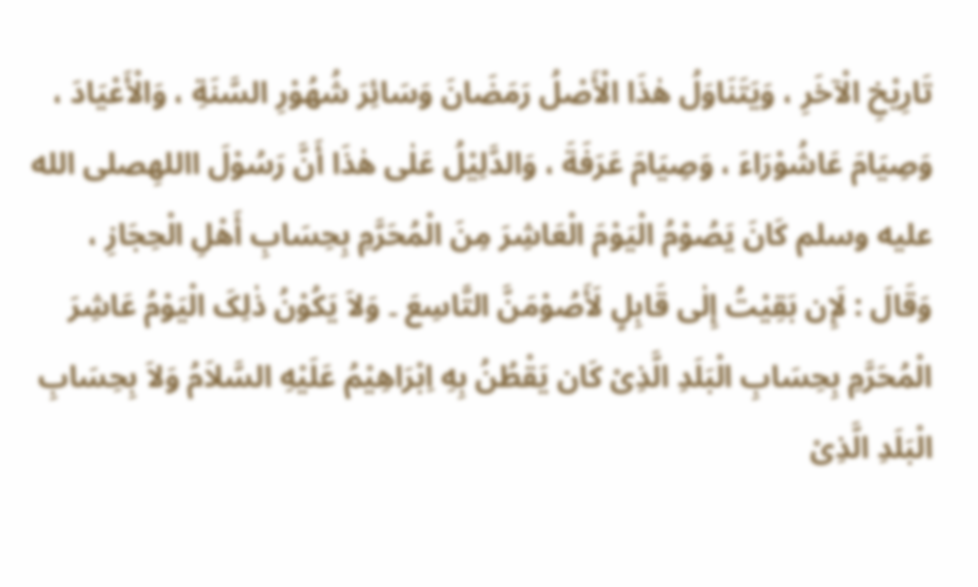تَارِيْخِ الْآخَرِ ، وَيَتَنَاوَلُ هٰذَا الْأَصْلُ رَمَضَانَ وَسَائِرَ شُهُوْرِ السَّنَةِ ، وَالْأَعْيَادَ ، وَصِيَامَ عَاشُوْرَاءَ ، وَصِيَامَ عَرَفَةَ ، وَالدَّلِيْلُ عَلٰی هٰذَا أَنَّ رَسُوْلَ االلهِصلى الله عليه وسلم کَانَ يَصُوْمُ الْيَوْمَ الْعَاشِرَ مِنَ الْمُحَرَّمِ بِحِسَابِ أَهْلِ الْحِجَازِ ، وَقَالَ : لَإِن بَقِيْتُ إِلٰی قَابِلٍ لَأَصُوْمَنَّ التَّاسِعَ ۔ وَلاَ يَکُوْنُ ذٰلِکَ الْيَوْمُ عَاشِرَ الْمُحَرَّمِ بِحِسَابِ الْبَلَدِ الَّذِیْ کَان يَقْطُنُ بِهِ اِبْرَاهِيْمُ عَلَيْهِ السَّلاَمُ وَلاَ بِحِسَابِ الْبَلَدِ الَّذِیْ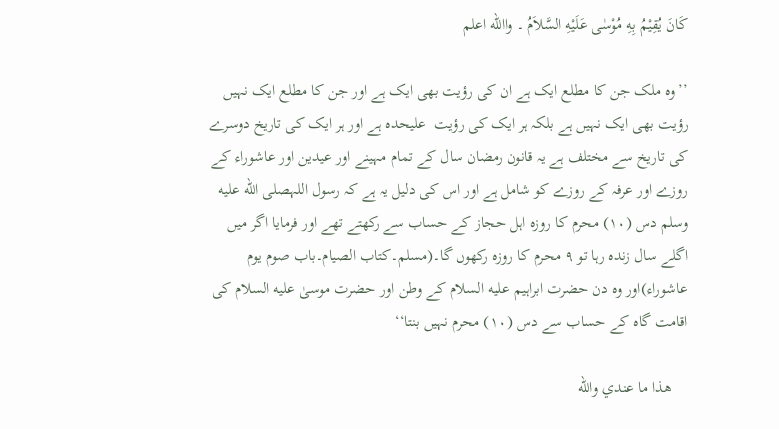کَانَ يُقِيْمُ بِهِ مُوْسٰی عَلَيْهِ السَّلاَمُ ۔ واالله اعلم

’’وہ ملک جن کا مطلع ایک ہے ان کی رؤیت بھی ایک ہے اور جن کا مطلع ایک نہیں رؤیت بھی ایک نہیں ہے بلکہ ہر ایک کی رؤیت  علیحدہ ہے اور ہر ایک کی تاریخ دوسرے کی تاریخ سے مختلف ہے یہ قانون رمضان سال کے تمام مہینے اور عیدین اور عاشوراء کے روزے اور عرفہ کے روزے کو شامل ہے اور اس کی دلیل یہ ہے کہ رسول اللہصلى الله عليه وسلم دس (۱۰) محرم کا روزہ اہل حجاز کے حساب سے رکھتے تھے اور فرمایا اگر میں اگلے سال زندہ رہا تو ۹ محرم کا روزہ رکھوں گا۔(مسلم۔کتاب الصیام۔باب صوم یوم عاشوراء)اور وہ دن حضرت ابراہیم عليه السلام کے وطن اور حضرت موسیٰ عليه السلام کی اقامت گاہ کے حساب سے دس (۱۰) محرم نہیں بنتا‘‘

    ھذا ما عندي والله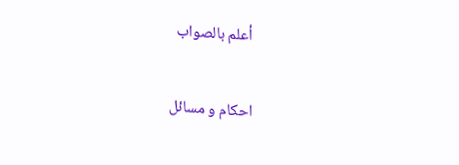أعلم بالصواب

احکام و مسائل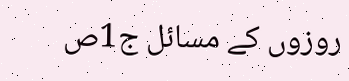روزوں کے مسائل ج1ص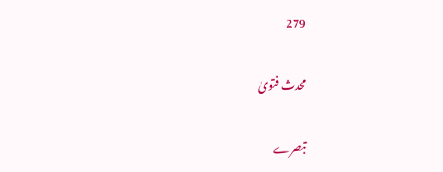279

محدث فتویٰ

تبصرے